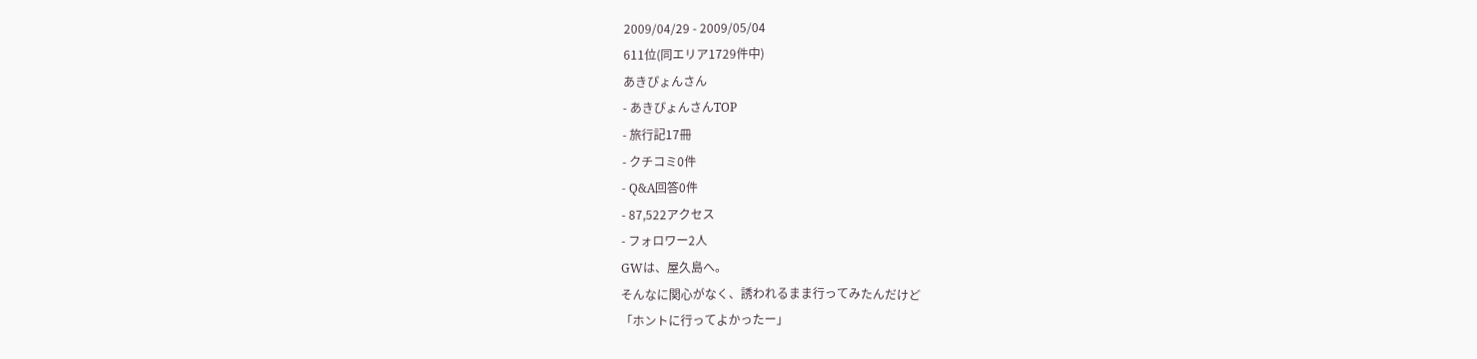2009/04/29 - 2009/05/04
611位(同エリア1729件中)
あきぴょんさん
- あきぴょんさんTOP
- 旅行記17冊
- クチコミ0件
- Q&A回答0件
- 87,522アクセス
- フォロワー2人
GWは、屋久島へ。
そんなに関心がなく、誘われるまま行ってみたんだけど
「ホントに行ってよかったー」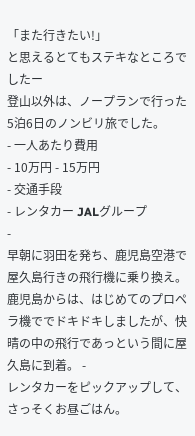「また行きたい!」
と思えるとてもステキなところでしたー
登山以外は、ノープランで行った
5泊6日のノンビリ旅でした。
- 一人あたり費用
- 10万円 - 15万円
- 交通手段
- レンタカー JALグループ
-
早朝に羽田を発ち、鹿児島空港で屋久島行きの飛行機に乗り換え。
鹿児島からは、はじめてのプロペラ機ででドキドキしましたが、快晴の中の飛行であっという間に屋久島に到着。 -
レンタカーをピックアップして、さっそくお昼ごはん。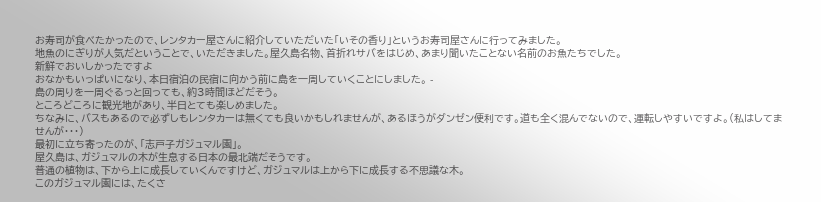お寿司が食べたかったので、レンタカー屋さんに紹介していただいた「いその香り」というお寿司屋さんに行ってみました。
地魚のにぎりが人気だということで、いただきました。屋久島名物、首折れサバをはじめ、あまり聞いたことない名前のお魚たちでした。
新鮮でおいしかったですよ
おなかもいっぱいになり、本日宿泊の民宿に向かう前に島を一周していくことにしました。 -
島の周りを一周ぐるっと回っても、約3時間ほどだそう。
ところどころに観光地があり、半日とても楽しめました。
ちなみに、バスもあるので必ずしもレンタカーは無くても良いかもしれませんが、あるほうがダンゼン便利です。道も全く混んでないので、運転しやすいですよ。(私はしてませんが・・・)
最初に立ち寄ったのが、「志戸子ガジュマル園」。
屋久島は、ガジュマルの木が生息する日本の最北端だそうです。
普通の植物は、下から上に成長していくんですけど、ガジュマルは上から下に成長する不思議な木。
このガジュマル園には、たくさ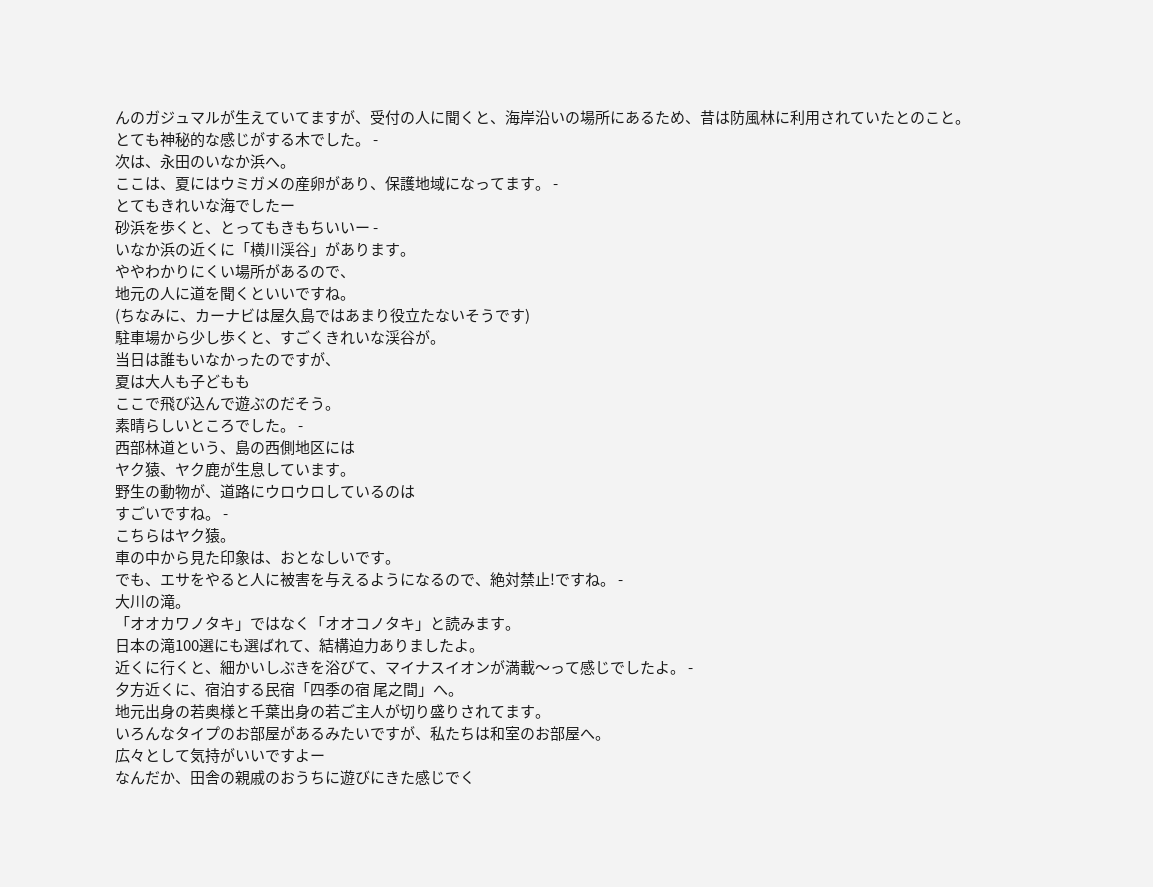んのガジュマルが生えていてますが、受付の人に聞くと、海岸沿いの場所にあるため、昔は防風林に利用されていたとのこと。
とても神秘的な感じがする木でした。 -
次は、永田のいなか浜へ。
ここは、夏にはウミガメの産卵があり、保護地域になってます。 -
とてもきれいな海でしたー
砂浜を歩くと、とってもきもちいいー -
いなか浜の近くに「横川渓谷」があります。
ややわかりにくい場所があるので、
地元の人に道を聞くといいですね。
(ちなみに、カーナビは屋久島ではあまり役立たないそうです)
駐車場から少し歩くと、すごくきれいな渓谷が。
当日は誰もいなかったのですが、
夏は大人も子どもも
ここで飛び込んで遊ぶのだそう。
素晴らしいところでした。 -
西部林道という、島の西側地区には
ヤク猿、ヤク鹿が生息しています。
野生の動物が、道路にウロウロしているのは
すごいですね。 -
こちらはヤク猿。
車の中から見た印象は、おとなしいです。
でも、エサをやると人に被害を与えるようになるので、絶対禁止!ですね。 -
大川の滝。
「オオカワノタキ」ではなく「オオコノタキ」と読みます。
日本の滝100選にも選ばれて、結構迫力ありましたよ。
近くに行くと、細かいしぶきを浴びて、マイナスイオンが満載〜って感じでしたよ。 -
夕方近くに、宿泊する民宿「四季の宿 尾之間」へ。
地元出身の若奥様と千葉出身の若ご主人が切り盛りされてます。
いろんなタイプのお部屋があるみたいですが、私たちは和室のお部屋へ。
広々として気持がいいですよー
なんだか、田舎の親戚のおうちに遊びにきた感じでく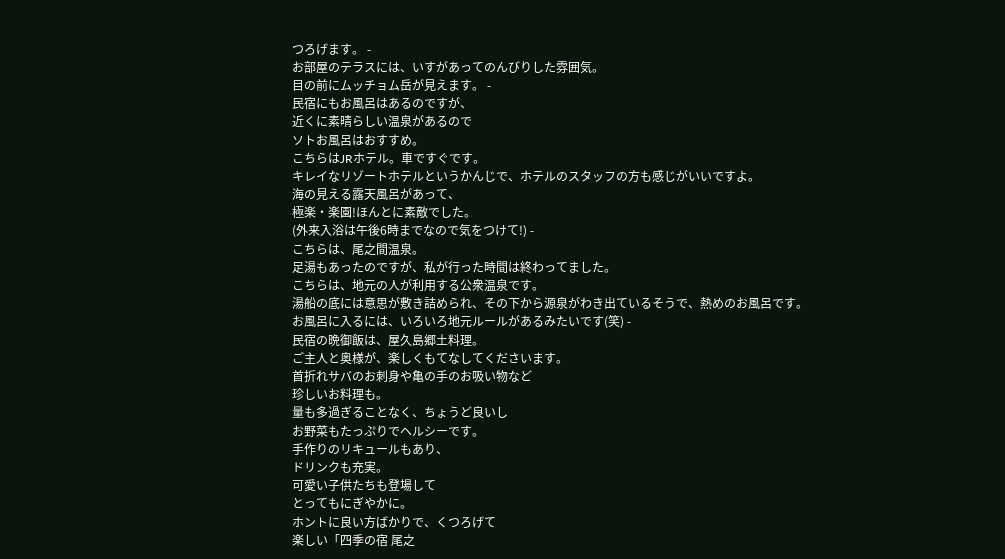つろげます。 -
お部屋のテラスには、いすがあってのんびりした雰囲気。
目の前にムッチョム岳が見えます。 -
民宿にもお風呂はあるのですが、
近くに素晴らしい温泉があるので
ソトお風呂はおすすめ。
こちらはJRホテル。車ですぐです。
キレイなリゾートホテルというかんじで、ホテルのスタッフの方も感じがいいですよ。
海の見える露天風呂があって、
極楽・楽園!ほんとに素敵でした。
(外来入浴は午後6時までなので気をつけて!) -
こちらは、尾之間温泉。
足湯もあったのですが、私が行った時間は終わってました。
こちらは、地元の人が利用する公衆温泉です。
湯船の底には意思が敷き詰められ、その下から源泉がわき出ているそうで、熱めのお風呂です。
お風呂に入るには、いろいろ地元ルールがあるみたいです(笑) -
民宿の晩御飯は、屋久島郷土料理。
ご主人と奥様が、楽しくもてなしてくださいます。
首折れサバのお刺身や亀の手のお吸い物など
珍しいお料理も。
量も多過ぎることなく、ちょうど良いし
お野菜もたっぷりでヘルシーです。
手作りのリキュールもあり、
ドリンクも充実。
可愛い子供たちも登場して
とってもにぎやかに。
ホントに良い方ばかりで、くつろげて
楽しい「四季の宿 尾之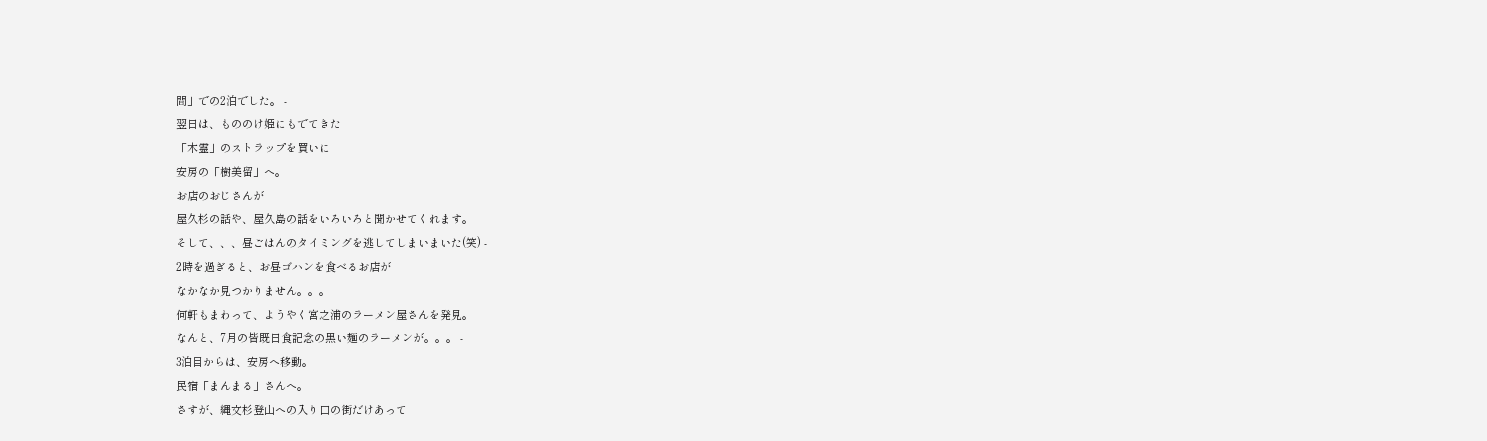間」での2泊でした。 -
翌日は、もののけ姫にもでてきた
「木霊」のストラップを買いに
安房の「樹美留」へ。
お店のおじさんが
屋久杉の話や、屋久島の話をいろいろと聞かせてくれます。
そして、、、昼ごはんのタイミングを逃してしまいまいた(笑) -
2時を過ぎると、お昼ゴハンを食べるお店が
なかなか見つかりません。。。
何軒もまわって、ようやく宮之浦のラーメン屋さんを発見。
なんと、7月の皆既日食記念の黒い麺のラーメンが。。。 -
3泊目からは、安房へ移動。
民宿「まんまる」さんへ。
さすが、縄文杉登山への入り口の街だけあって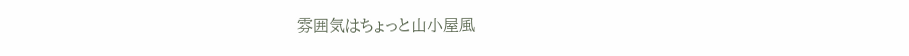雰囲気はちょっと山小屋風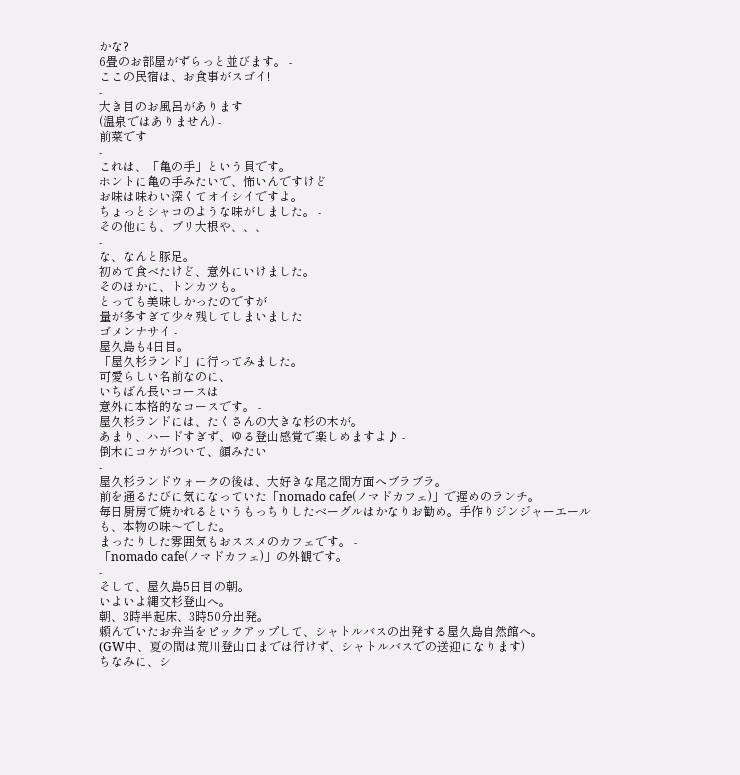かな?
6畳のお部屋がずらっと並びます。 -
ここの民宿は、お食事がスゴイ!
-
大き目のお風呂があります
(温泉ではありません) -
前菜です
-
これは、「亀の手」という貝です。
ホントに亀の手みたいで、怖いんですけど
お味は味わい深くてオイシイですよ。
ちょっとシャコのような味がしました。 -
その他にも、ブリ大根や、、、
-
な、なんと豚足。
初めて食べたけど、意外にいけました。
そのほかに、トンカツも。
とっても美味しかったのですが
量が多すぎて少々残してしまいました
ゴメンナサイ -
屋久島も4日目。
「屋久杉ランド」に行ってみました。
可愛らしい名前なのに、
いちばん長いコースは
意外に本格的なコースです。 -
屋久杉ランドには、たくさんの大きな杉の木が。
あまり、ハードすぎず、ゆる登山感覚で楽しめますよ♪ -
倒木にコケがついて、顔みたい
-
屋久杉ランドウォークの後は、大好きな尾之間方面へブラブラ。
前を通るたびに気になっていた「nomado cafe(ノマドカフェ)」で遅めのランチ。
毎日厨房で焼かれるというもっちりしたベーグルはかなりお勧め。手作りジンジャーエールも、本物の味〜でした。
まったりした雰囲気もおススメのカフェです。 -
「nomado cafe(ノマドカフェ)」の外観です。
-
そして、屋久島5日目の朝。
いよいよ縄文杉登山へ。
朝、3時半起床、3時50分出発。
頼んでいたお弁当をピックアップして、シャトルバスの出発する屋久島自然館へ。
(GW中、夏の間は荒川登山口までは行けず、シャトルバスでの送迎になります)
ちなみに、シ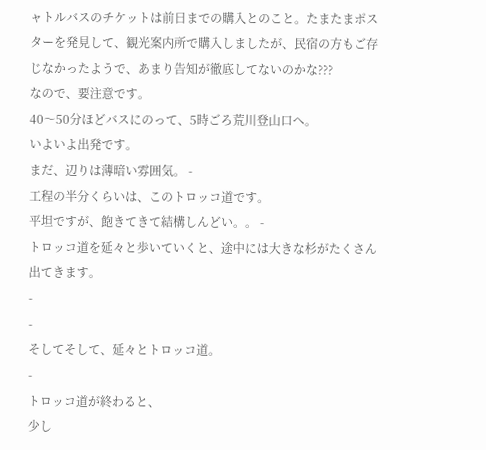ャトルバスのチケットは前日までの購入とのこと。たまたまポスターを発見して、観光案内所で購入しましたが、民宿の方もご存じなかったようで、あまり告知が徹底してないのかな???
なので、要注意です。
40〜50分ほどバスにのって、5時ごろ荒川登山口へ。
いよいよ出発です。
まだ、辺りは薄暗い雰囲気。 -
工程の半分くらいは、このトロッコ道です。
平坦ですが、飽きてきて結構しんどい。。 -
トロッコ道を延々と歩いていくと、途中には大きな杉がたくさん出てきます。
-
-
そしてそして、延々とトロッコ道。
-
トロッコ道が終わると、
少し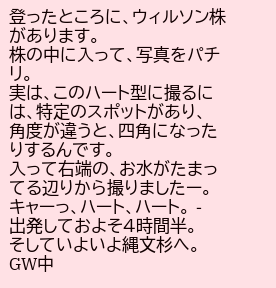登ったところに、ウィルソン株があります。
株の中に入って、写真をパチリ。
実は、このハート型に撮るには、特定のスポットがあり、
角度が違うと、四角になったりするんです。
入って右端の、お水がたまってる辺りから撮りましたー。
キャーっ、ハート、ハート。 -
出発しておよそ4時間半。
そしていよいよ縄文杉へ。
GW中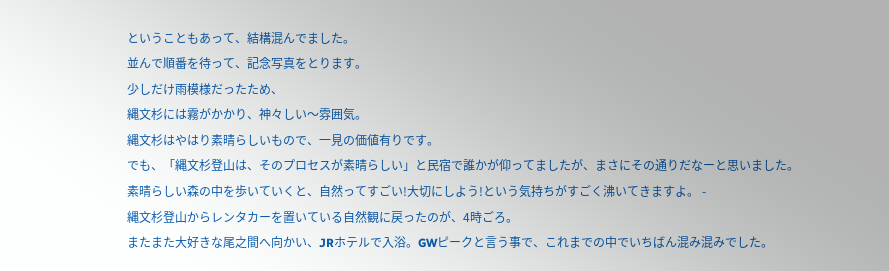ということもあって、結構混んでました。
並んで順番を待って、記念写真をとります。
少しだけ雨模様だったため、
縄文杉には霧がかかり、神々しい〜雰囲気。
縄文杉はやはり素晴らしいもので、一見の価値有りです。
でも、「縄文杉登山は、そのプロセスが素晴らしい」と民宿で誰かが仰ってましたが、まさにその通りだなーと思いました。
素晴らしい森の中を歩いていくと、自然ってすごい!大切にしよう!という気持ちがすごく沸いてきますよ。 -
縄文杉登山からレンタカーを置いている自然観に戻ったのが、4時ごろ。
またまた大好きな尾之間へ向かい、JRホテルで入浴。GWピークと言う事で、これまでの中でいちばん混み混みでした。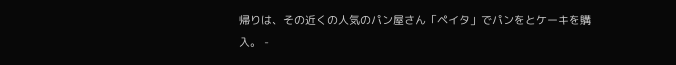帰りは、その近くの人気のパン屋さん「ペイタ」でパンをとケーキを購入。 -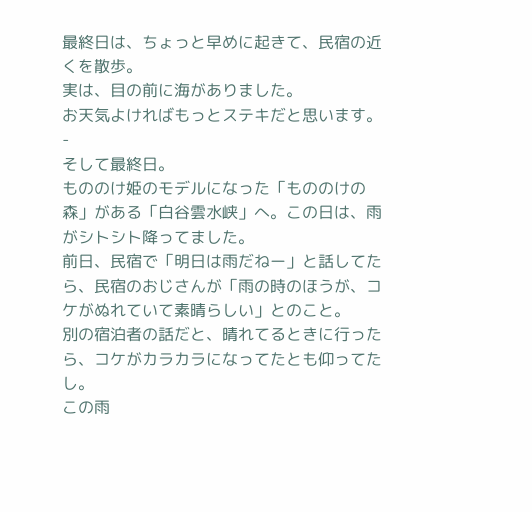最終日は、ちょっと早めに起きて、民宿の近くを散歩。
実は、目の前に海がありました。
お天気よければもっとステキだと思います。 -
そして最終日。
もののけ姫のモデルになった「もののけの森」がある「白谷雲水峡」へ。この日は、雨がシトシト降ってました。
前日、民宿で「明日は雨だねー」と話してたら、民宿のおじさんが「雨の時のほうが、コケがぬれていて素晴らしい」とのこと。
別の宿泊者の話だと、晴れてるときに行ったら、コケがカラカラになってたとも仰ってたし。
この雨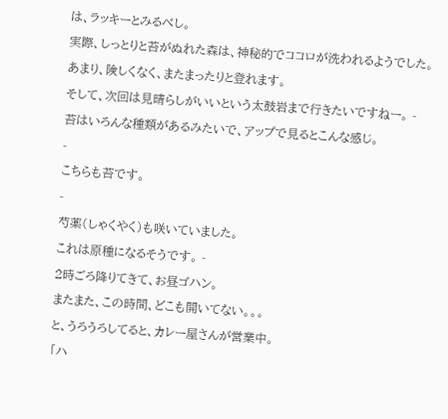は、ラッキーとみるべし。
実際、しっとりと苔がぬれた森は、神秘的でココロが洗われるようでした。
あまり、険しくなく、またまったりと登れます。
そして、次回は見晴らしがいいという太鼓岩まで行きたいですねー。 -
苔はいろんな種類があるみたいで、アップで見るとこんな感じ。
-
こちらも苔です。
-
芍薬(しゃくやく)も咲いていました。
これは原種になるそうです。 -
2時ごろ降りてきて、お昼ゴハン。
またまた、この時間、どこも開いてない。。。
と、うろうろしてると、カレー屋さんが営業中。
「ハ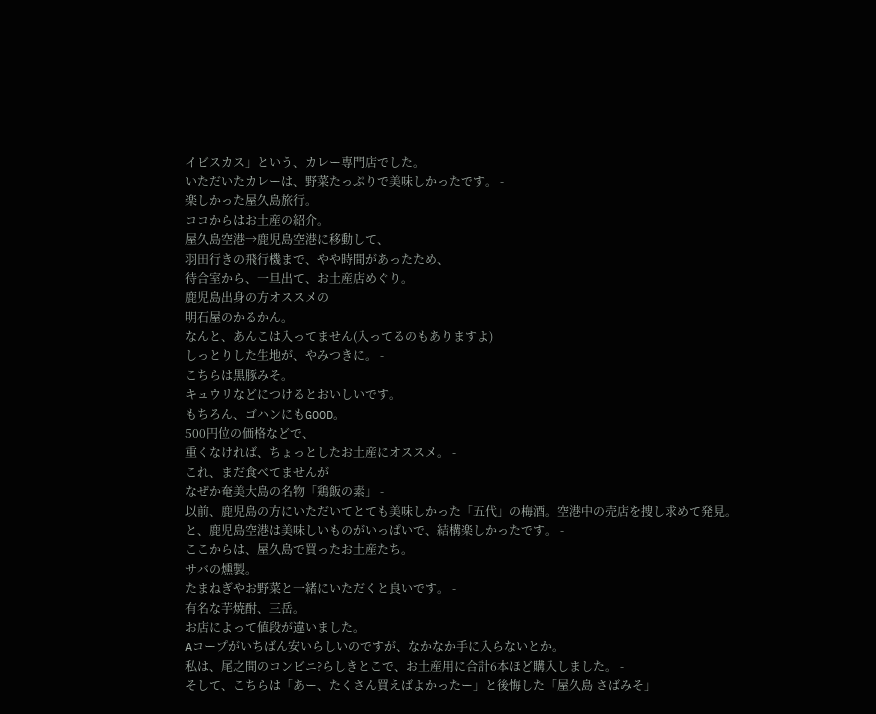イビスカス」という、カレー専門店でした。
いただいたカレーは、野菜たっぷりで美味しかったです。 -
楽しかった屋久島旅行。
ココからはお土産の紹介。
屋久島空港→鹿児島空港に移動して、
羽田行きの飛行機まで、やや時間があったため、
待合室から、一旦出て、お土産店めぐり。
鹿児島出身の方オススメの
明石屋のかるかん。
なんと、あんこは入ってません(入ってるのもありますよ)
しっとりした生地が、やみつきに。 -
こちらは黒豚みそ。
キュウリなどにつけるとおいしいです。
もちろん、ゴハンにもGOOD。
500円位の価格などで、
重くなければ、ちょっとしたお土産にオススメ。 -
これ、まだ食べてませんが
なぜか奄美大島の名物「鶏飯の素」 -
以前、鹿児島の方にいただいてとても美味しかった「五代」の梅酒。空港中の売店を捜し求めて発見。
と、鹿児島空港は美味しいものがいっぱいで、結構楽しかったです。 -
ここからは、屋久島で買ったお土産たち。
サバの燻製。
たまねぎやお野菜と一緒にいただくと良いです。 -
有名な芋焼酎、三岳。
お店によって値段が違いました。
Aコープがいちばん安いらしいのですが、なかなか手に入らないとか。
私は、尾之間のコンビニ?らしきとこで、お土産用に合計6本ほど購入しました。 -
そして、こちらは「あー、たくさん買えばよかったー」と後悔した「屋久島 さばみそ」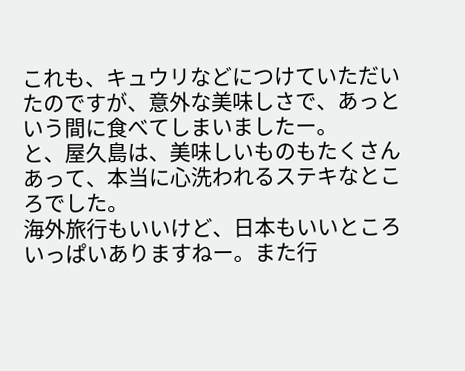これも、キュウリなどにつけていただいたのですが、意外な美味しさで、あっという間に食べてしまいましたー。
と、屋久島は、美味しいものもたくさんあって、本当に心洗われるステキなところでした。
海外旅行もいいけど、日本もいいところいっぱいありますねー。また行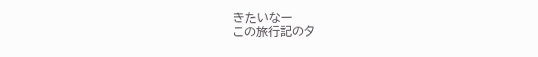きたいなー
この旅行記のタ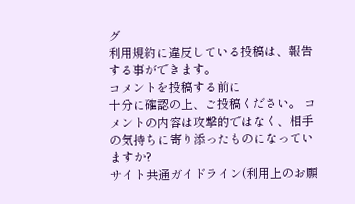グ
利用規約に違反している投稿は、報告する事ができます。
コメントを投稿する前に
十分に確認の上、ご投稿ください。 コメントの内容は攻撃的ではなく、相手の気持ちに寄り添ったものになっていますか?
サイト共通ガイドライン(利用上のお願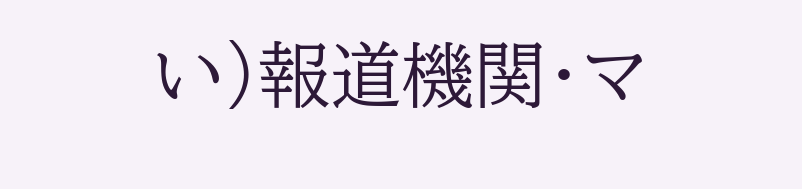い)報道機関・マ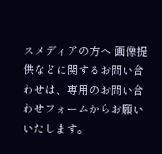スメディアの方へ 画像提供などに関するお問い合わせは、専用のお問い合わせフォームからお願いいたします。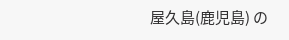屋久島(鹿児島) の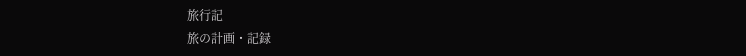旅行記
旅の計画・記録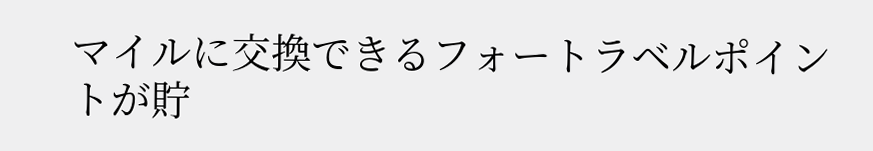マイルに交換できるフォートラベルポイントが貯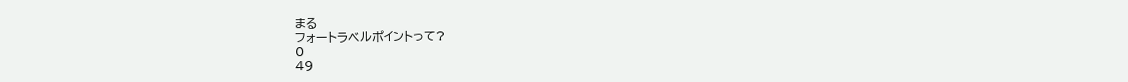まる
フォートラベルポイントって?
0
49